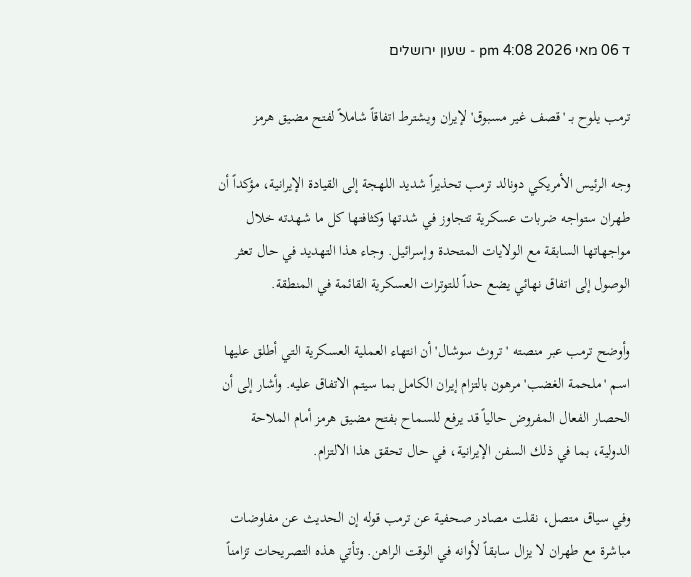ד 06 מאי 2026 4:08 pm - שעון ירושלים

ترمب يلوح بـ 'قصف غير مسبوق' لإيران ويشترط اتفاقاً شاملاً لفتح مضيق هرمز

وجه الرئيس الأمريكي دونالد ترمب تحذيراً شديد اللهجة إلى القيادة الإيرانية، مؤكداً أن طهران ستواجه ضربات عسكرية تتجاوز في شدتها وكثافتها كل ما شهدته خلال مواجهاتها السابقة مع الولايات المتحدة وإسرائيل. وجاء هذا التهديد في حال تعثر الوصول إلى اتفاق نهائي يضع حداً للتوترات العسكرية القائمة في المنطقة.

وأوضح ترمب عبر منصته 'تروث سوشال' أن انتهاء العملية العسكرية التي أطلق عليها اسم 'ملحمة الغضب' مرهون بالتزام إيران الكامل بما سيتم الاتفاق عليه. وأشار إلى أن الحصار الفعال المفروض حالياً قد يرفع للسماح بفتح مضيق هرمز أمام الملاحة الدولية، بما في ذلك السفن الإيرانية، في حال تحقق هذا الالتزام.

وفي سياق متصل، نقلت مصادر صحفية عن ترمب قوله إن الحديث عن مفاوضات مباشرة مع طهران لا يزال سابقاً لأوانه في الوقت الراهن. وتأتي هذه التصريحات تزامناً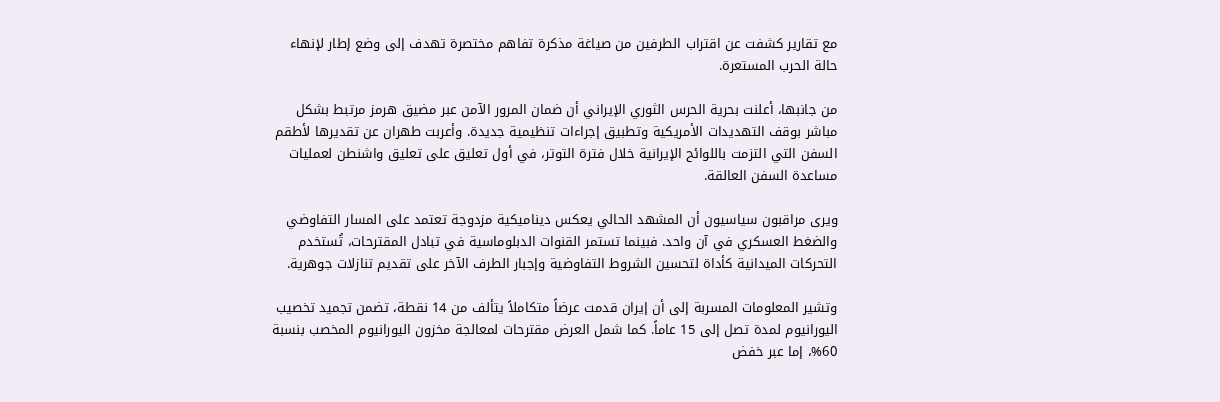مع تقارير كشفت عن اقتراب الطرفين من صياغة مذكرة تفاهم مختصرة تهدف إلى وضع إطار لإنهاء حالة الحرب المستعرة.

من جانبها، أعلنت بحرية الحرس الثوري الإيراني أن ضمان المرور الآمن عبر مضيق هرمز مرتبط بشكل مباشر بوقف التهديدات الأمريكية وتطبيق إجراءات تنظيمية جديدة. وأعربت طهران عن تقديرها لأطقم السفن التي التزمت باللوائح الإيرانية خلال فترة التوتر، في أول تعليق على تعليق واشنطن لعمليات مساعدة السفن العالقة.

ويرى مراقبون سياسيون أن المشهد الحالي يعكس ديناميكية مزدوجة تعتمد على المسار التفاوضي والضغط العسكري في آن واحد. فبينما تستمر القنوات الدبلوماسية في تبادل المقترحات، تُستخدم التحركات الميدانية كأداة لتحسين الشروط التفاوضية وإجبار الطرف الآخر على تقديم تنازلات جوهرية.

وتشير المعلومات المسربة إلى أن إيران قدمت عرضاً متكاملاً يتألف من 14 نقطة، تضمن تجميد تخصيب اليورانيوم لمدة تصل إلى 15 عاماً. كما شمل العرض مقترحات لمعالجة مخزون اليورانيوم المخصب بنسبة 60%، إما عبر خفض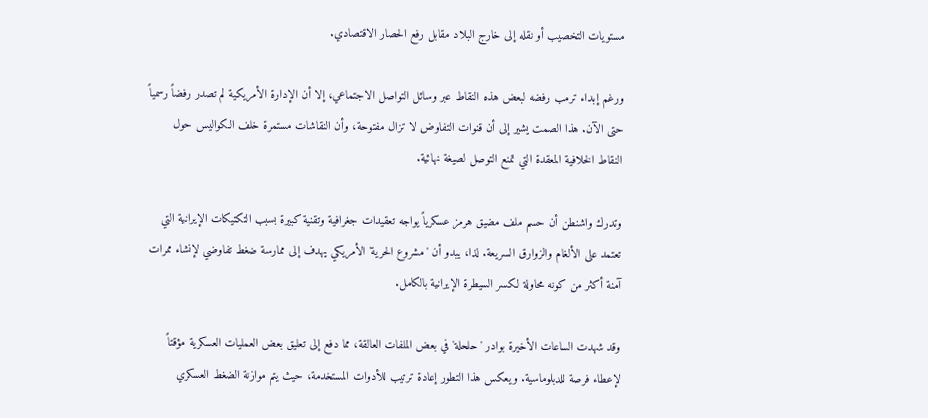مستويات التخصيب أو نقله إلى خارج البلاد مقابل رفع الحصار الاقتصادي.

ورغم إبداء ترمب رفضه لبعض هذه النقاط عبر وسائل التواصل الاجتماعي، إلا أن الإدارة الأمريكية لم تصدر رفضاً رسمياً حتى الآن. هذا الصمت يشير إلى أن قنوات التفاوض لا تزال مفتوحة، وأن النقاشات مستمرة خلف الكواليس حول النقاط الخلافية المعقدة التي تمنع التوصل لصيغة نهائية.

وتدرك واشنطن أن حسم ملف مضيق هرمز عسكرياً يواجه تعقيدات جغرافية وتقنية كبيرة بسبب التكتيكات الإيرانية التي تعتمد على الألغام والزوارق السريعة. لذا، يبدو أن 'مشروع الحرية' الأمريكي يهدف إلى ممارسة ضغط تفاوضي لإنشاء ممرات آمنة أكثر من كونه محاولة لكسر السيطرة الإيرانية بالكامل.

وقد شهدت الساعات الأخيرة بوادر 'حلحلة' في بعض الملفات العالقة، مما دفع إلى تعليق بعض العمليات العسكرية مؤقتاً لإعطاء فرصة للدبلوماسية. ويعكس هذا التطور إعادة ترتيب للأدوات المستخدمة، حيث يتم موازنة الضغط العسكري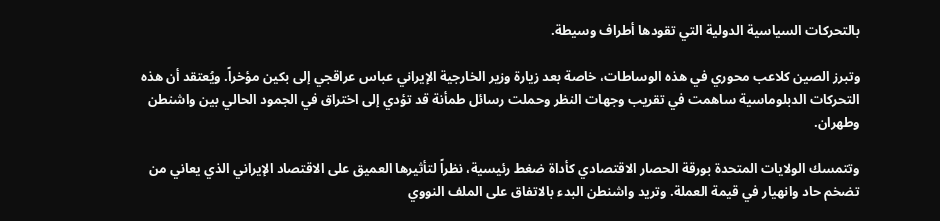بالتحركات السياسية الدولية التي تقودها أطراف وسيطة.

وتبرز الصين كلاعب محوري في هذه الوساطات، خاصة بعد زيارة وزير الخارجية الإيراني عباس عراقجي إلى بكين مؤخراً. ويُعتقد أن هذه التحركات الدبلوماسية ساهمت في تقريب وجهات النظر وحملت رسائل طمأنة قد تؤدي إلى اختراق في الجمود الحالي بين واشنطن وطهران.

وتتمسك الولايات المتحدة بورقة الحصار الاقتصادي كأداة ضغط رئيسية، نظراً لتأثيرها العميق على الاقتصاد الإيراني الذي يعاني من تضخم حاد وانهيار في قيمة العملة. وتريد واشنطن البدء بالاتفاق على الملف النووي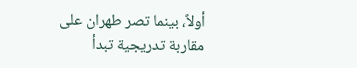أولاً، بينما تصر طهران على مقاربة تدريجية تبدأ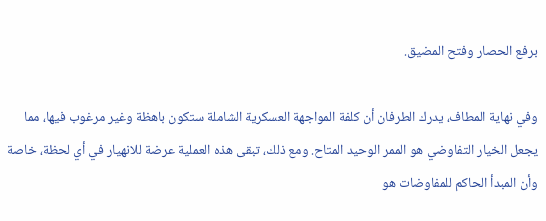برفع الحصار وفتح المضيق.

وفي نهاية المطاف، يدرك الطرفان أن كلفة المواجهة العسكرية الشاملة ستكون باهظة وغير مرغوب فيها، مما يجعل الخيار التفاوضي هو الممر الوحيد المتاح. ومع ذلك، تبقى هذه العملية عرضة للانهيار في أي لحظة، خاصة وأن المبدأ الحاكم للمفاوضات هو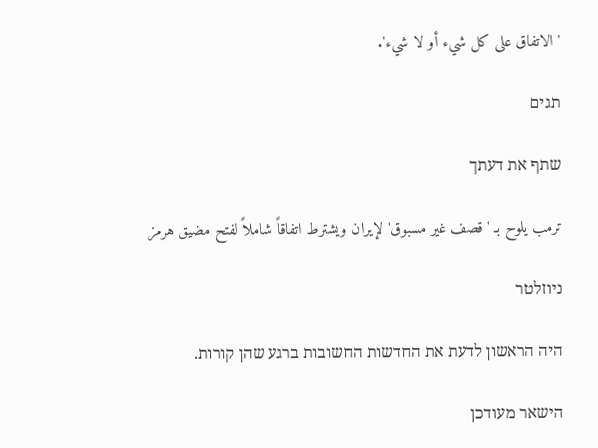'الاتفاق على كل شيء أو لا شيء'.

תגים

שתף את דעתך

ترمب يلوح بـ 'قصف غير مسبوق' لإيران ويشترط اتفاقاً شاملاً لفتح مضيق هرمز

ניוזלטר

היה הראשון לדעת את החדשות החשובות ברגע שהן קורות.

הישאר מעודכן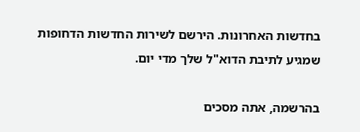בחדשות האחרונות. הירשם לשירות החדשות הדחופות שמגיע לתיבת הדוא"ל שלך מדי יום.

בהרשמה, אתה מסכים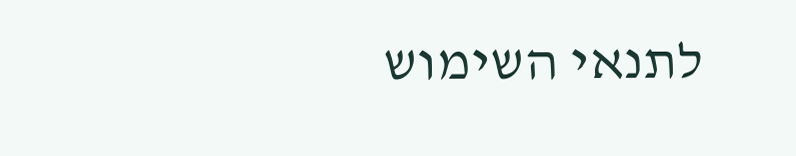לתנאי השימוש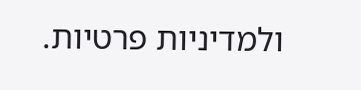ולמדיניות פרטיות.